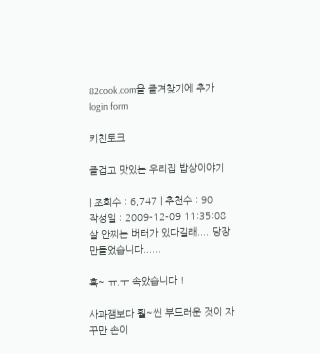82cook.com을 즐겨찾기에 추가
login form

키친토크

즐겁고 맛있는 우리집 밥상이야기

| 조회수 : 6,747 | 추천수 : 90
작성일 : 2009-12-09 11:35:08
살 안찌는 버터가 있다길래.... 당장 만들었습니다......

흑~ ㅠ.ㅜ 속았습니다 !

사과잼보다 훨~씬 부드러운 것이 자꾸만 손이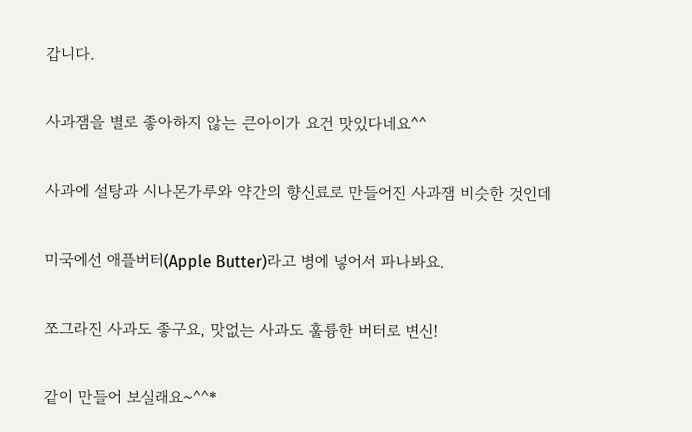갑니다.

사과잼을 별로 좋아하지 않는 큰아이가 요건 맛있다네요^^

사과에 설탕과 시나몬가루와 약간의 향신료로 만들어진 사과잼 비슷한 것인데

미국에선 애플버터(Apple Butter)라고 병에 넣어서 파나봐요.

쪼그라진 사과도 좋구요, 맛없는 사과도 훌륭한 버터로 변신!

같이 만들어 보실래요~^^*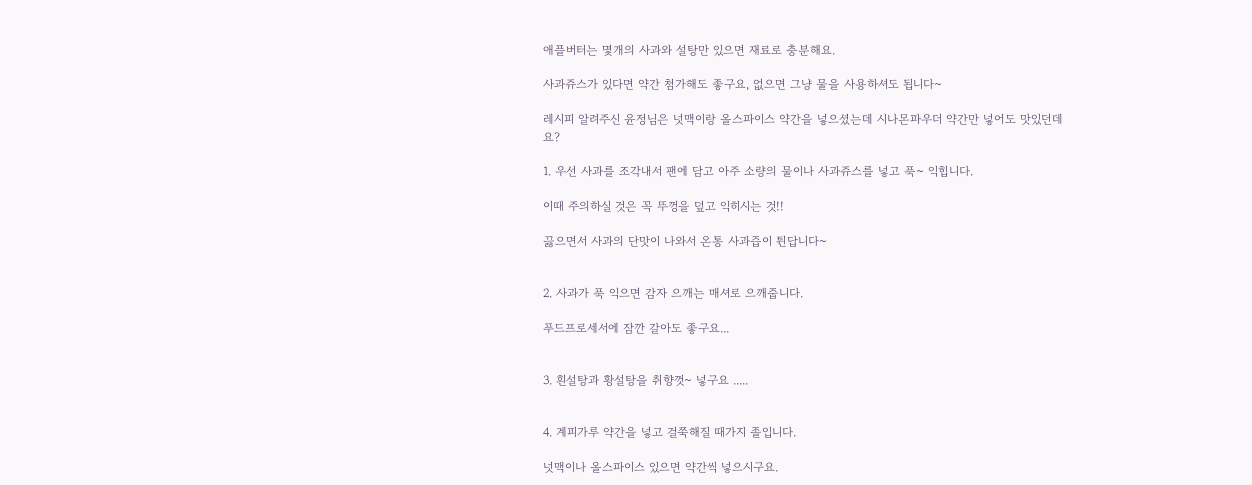애플버터는 몇개의 사과와 설탕만 있으면 재료로 충분해요.

사과쥬스가 있다면 약간 첨가해도 좋구요, 없으면 그냥 물을 사용하셔도 됩니다~

레시피 알려주신 윤정님은 넛맥이랑 올스파이스 약간을 넣으셨는데 시나몬파우더 약간만 넣어도 맛있던데요?

1. 우선 사과를 조각내서 팬에 담고 아주 소량의 물이나 사과쥬스를 넣고 푹~ 익힙니다.

이때 주의하실 것은 꼭 뚜껑을 덮고 익히시는 것!!

끓으면서 사과의 단맛이 나와서 온통 사과즙이 튄답니다~


2. 사과가 푹 익으면 감자 으깨는 매셔로 으깨줍니다.

푸드프로세서에 잠깐 갈아도 좋구요...


3. 흰설탕과 황설탕을 취향껏~ 넣구요 .....


4. 계피가루 약간을 넣고 걸쭉해질 때가지 졸입니다.

넛맥이나 올스파이스 있으면 약간씩 넣으시구요.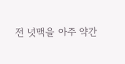전 넛맥을 아주 약간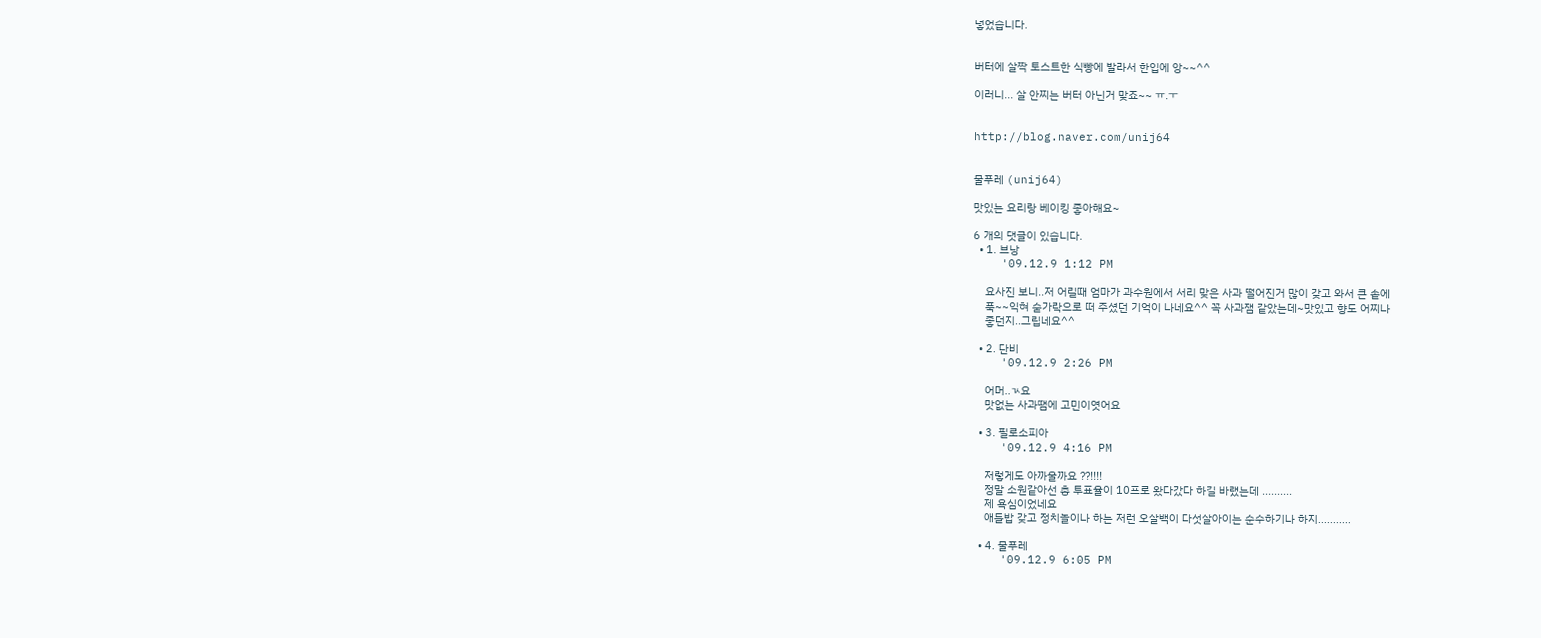넣었습니다.


버터에 살짝 토스트한 식빵에 발라서 한입에 앙~~^^

이러니... 살 안찌는 버터 아닌거 맞죠~~ ㅠ.ㅜ


http://blog.naver.com/unij64


물푸레 (unij64)

맛있는 요리랑 베이킹 좋아해요~

6 개의 댓글이 있습니다.
  • 1. 브낭
    '09.12.9 1:12 PM

    요사진 보니..저 어릴때 엄마가 과수원에서 서리 맞은 사과 떨어진거 많이 갖고 와서 큰 솥에
    푹~~익혀 숟가락으로 떠 주셨던 기억이 나네요^^ 꼭 사과잼 같았는데~맛있고 향도 어찌나
    좋던지..그립네요^^

  • 2. 단비
    '09.12.9 2:26 PM

    어머..ㄳ요
    맛없는 사과땜에 고민이엿어요

  • 3. 필로소피아
    '09.12.9 4:16 PM

    저렇게도 아까울까요 ??!!!!
    정말 소원같아선 총 투표율이 10프로 왔다갔다 하길 바랬는데 ..........
    제 욕심이었네요
    애들밥 갖고 정치놀이나 하는 저런 오살백이 다섯살아이는 순수하기나 하지...........

  • 4. 물푸레
    '09.12.9 6:05 PM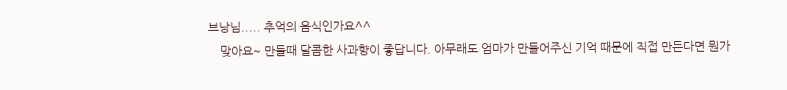브낭님..... 추억의 음식인가요^^
    맞아요~ 만들때 달콤한 사과향이 좋답니다. 아무래도 엄마가 만들어주신 기억 때문에 직접 만든다면 뭔가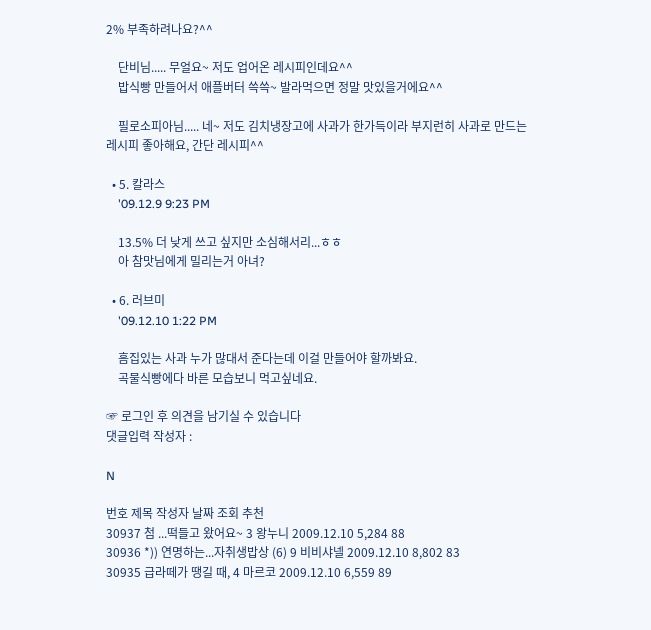2% 부족하려나요?^^

    단비님..... 무얼요~ 저도 업어온 레시피인데요^^
    밥식빵 만들어서 애플버터 쓱쓱~ 발라먹으면 정말 맛있을거에요^^

    필로소피아님..... 네~ 저도 김치냉장고에 사과가 한가득이라 부지런히 사과로 만드는 레시피 좋아해요, 간단 레시피^^

  • 5. 칼라스
    '09.12.9 9:23 PM

    13.5% 더 낮게 쓰고 싶지만 소심해서리...ㅎㅎ
    아 참맛님에게 밀리는거 아녀?

  • 6. 러브미
    '09.12.10 1:22 PM

    흠집있는 사과 누가 많대서 준다는데 이걸 만들어야 할까봐요.
    곡물식빵에다 바른 모습보니 먹고싶네요.

☞ 로그인 후 의견을 남기실 수 있습니다
댓글입력 작성자 :

N

번호 제목 작성자 날짜 조회 추천
30937 첨 ...떡들고 왔어요~ 3 왕누니 2009.12.10 5,284 88
30936 *)) 연명하는...자취생밥상 (6) 9 비비샤넬 2009.12.10 8,802 83
30935 급라떼가 땡길 때, 4 마르코 2009.12.10 6,559 89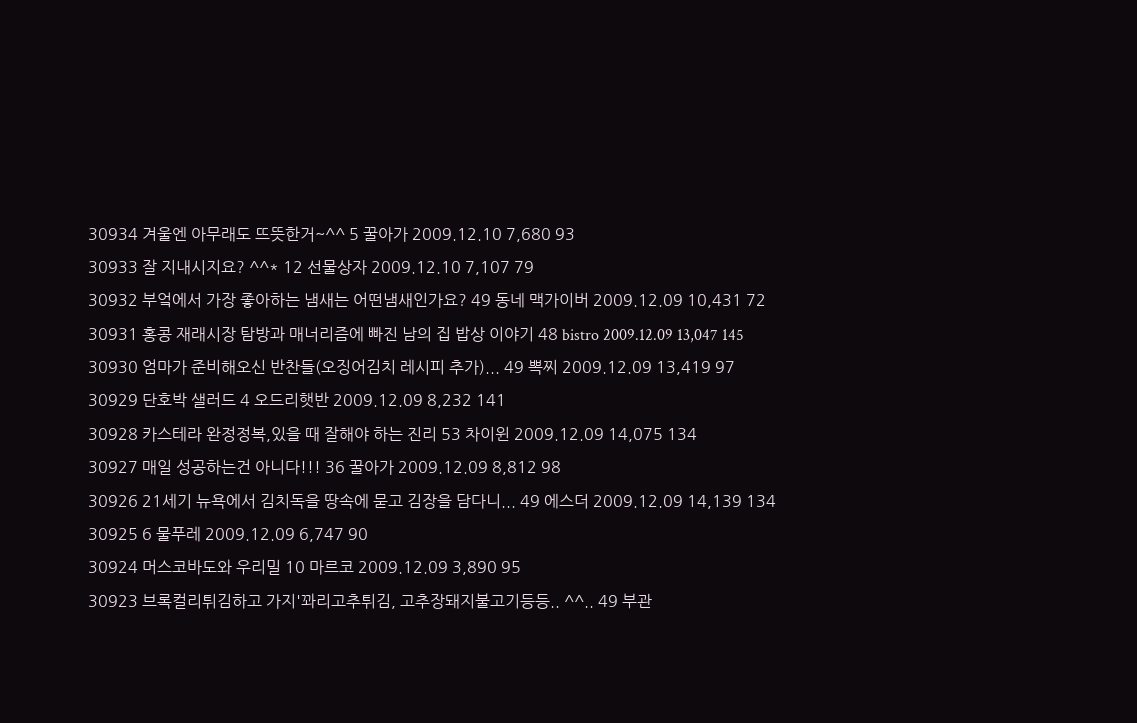30934 겨울엔 아무래도 뜨뜻한거~^^ 5 꿀아가 2009.12.10 7,680 93
30933 잘 지내시지요? ^^* 12 선물상자 2009.12.10 7,107 79
30932 부엌에서 가장 좋아하는 냄새는 어떤냄새인가요? 49 동네 맥가이버 2009.12.09 10,431 72
30931 홍콩 재래시장 탐방과 매너리즘에 빠진 남의 집 밥상 이야기 48 bistro 2009.12.09 13,047 145
30930 엄마가 준비해오신 반찬들(오징어김치 레시피 추가)... 49 뽁찌 2009.12.09 13,419 97
30929 단호박 샐러드 4 오드리햇반 2009.12.09 8,232 141
30928 카스테라 완정정복,있을 때 잘해야 하는 진리 53 차이윈 2009.12.09 14,075 134
30927 매일 성공하는건 아니다!!! 36 꿀아가 2009.12.09 8,812 98
30926 21세기 뉴욕에서 김치독을 땅속에 묻고 김장을 담다니... 49 에스더 2009.12.09 14,139 134
30925 6 물푸레 2009.12.09 6,747 90
30924 머스코바도와 우리밀 10 마르코 2009.12.09 3,890 95
30923 브록컬리튀김하고 가지'꽈리고추튀김, 고추장돼지불고기등등.. ^^.. 49 부관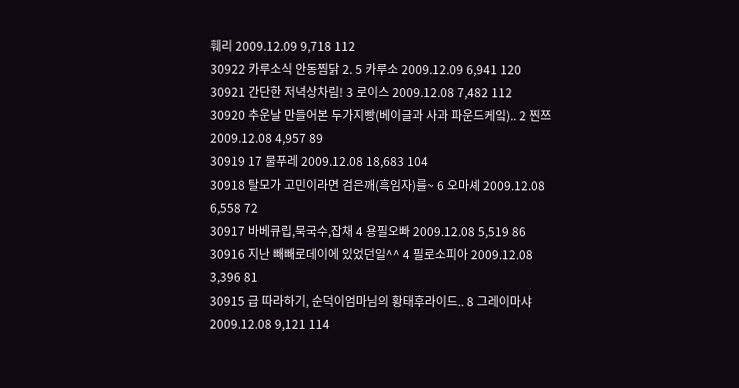훼리 2009.12.09 9,718 112
30922 카루소식 안동찜닭 2. 5 카루소 2009.12.09 6,941 120
30921 간단한 저녁상차림! 3 로이스 2009.12.08 7,482 112
30920 추운날 만들어본 두가지빵(베이글과 사과 파운드케잌).. 2 찐쯔 2009.12.08 4,957 89
30919 17 물푸레 2009.12.08 18,683 104
30918 탈모가 고민이라면 검은깨(흑임자)를~ 6 오마셰 2009.12.08 6,558 72
30917 바베큐립,묵국수,잡채 4 용필오빠 2009.12.08 5,519 86
30916 지난 빼빼로데이에 있었던일^^ 4 필로소피아 2009.12.08 3,396 81
30915 급 따라하기, 순덕이엄마님의 황태후라이드.. 8 그레이마샤 2009.12.08 9,121 114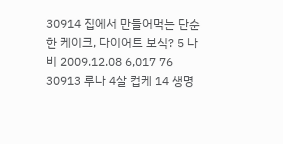30914 집에서 만들어먹는 단순한 케이크, 다이어트 보식? 5 나비 2009.12.08 6,017 76
30913 루나 4살 컵케 14 생명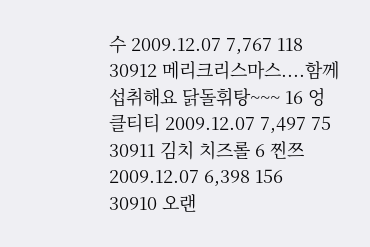수 2009.12.07 7,767 118
30912 메리크리스마스....함께 섭취해요 닭돌휘탕~~~ 16 엉클티티 2009.12.07 7,497 75
30911 김치 치즈롤 6 찐쯔 2009.12.07 6,398 156
30910 오랜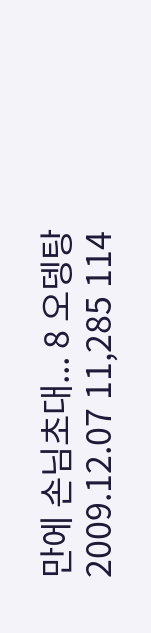만에 손님초대... 8 오뎅탕 2009.12.07 11,285 114